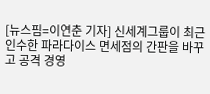[뉴스핌=이연춘 기자] 신세계그룹이 최근 인수한 파라다이스 면세점의 간판을 바꾸고 공격 경영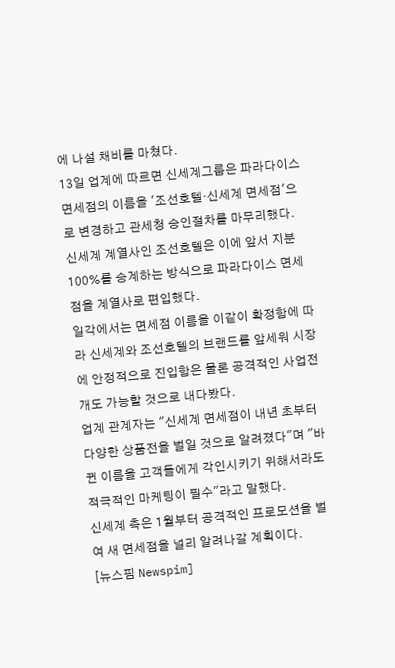에 나설 채비를 마쳤다.
13일 업계에 따르면 신세계그룹은 파라다이스 면세점의 이름을 '조선호텔·신세계 면세점'으로 변경하고 관세청 승인절차를 마무리했다.
신세계 계열사인 조선호텔은 이에 앞서 지분 100%를 승계하는 방식으로 파라다이스 면세점을 계열사로 편입했다.
일각에서는 면세점 이름을 이같이 확정함에 따라 신세계와 조선호텔의 브랜드를 앞세워 시장에 안정적으로 진입함은 물론 공격적인 사업전개도 가능할 것으로 내다봤다.
업계 관계자는 "신세계 면세점이 내년 초부터 다양한 상품전을 벌일 것으로 알려졌다"며 "바뀐 이름을 고객들에게 각인시키기 위해서라도 적극적인 마케팅이 필수"라고 말했다.
신세계 측은 1월부터 공격적인 프로모션을 벌여 새 면세점을 널리 알려나갈 계획이다.
[뉴스핌 Newspim]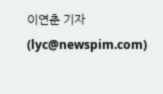이연춘 기자 (lyc@newspim.com)